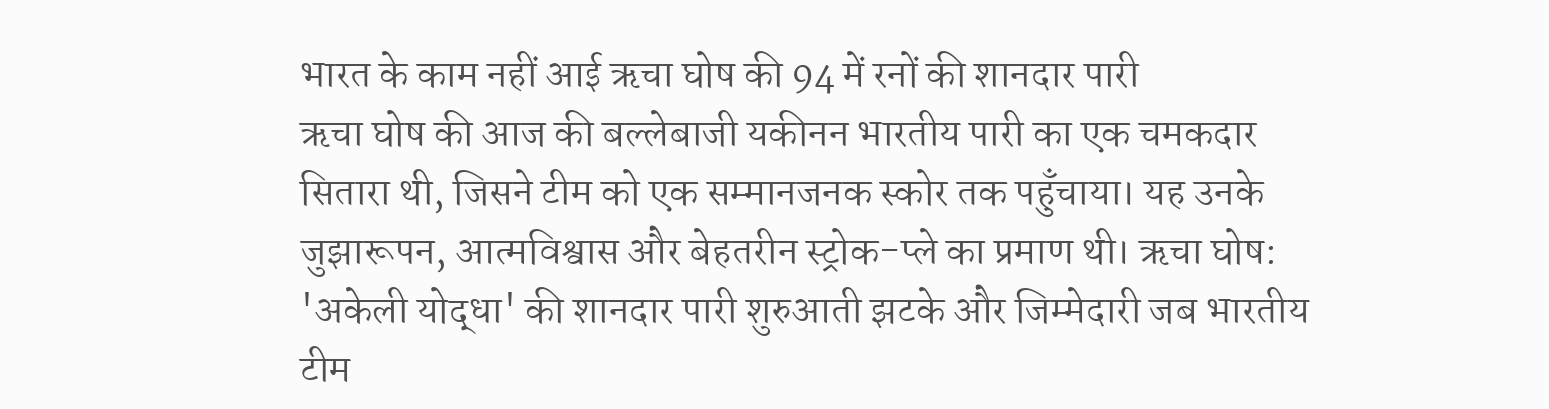भारत के काम नहीं आई ऋचा घोष की 94 में रनों की शानदार पारी
ऋचा घोष की आज की बल्लेबाजी यकीनन भारतीय पारी का एक चमकदार सितारा थी, जिसने टीम को एक सम्मानजनक स्कोर तक पहुँचाया। यह उनके जुझारूपन, आत्मविश्वास और बेहतरीन स्ट्रोक-प्ले का प्रमाण थी। ऋचा घोष: 'अकेली योद्धा' की शानदार पारी शुरुआती झटके और जिम्मेदारी जब भारतीय टीम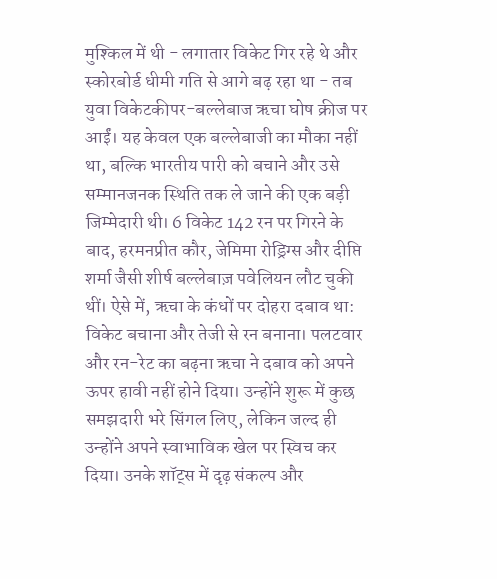मुश्किल में थी - लगातार विकेट गिर रहे थे और स्कोरबोर्ड धीमी गति से आगे बढ़ रहा था - तब युवा विकेटकीपर-बल्लेबाज ऋचा घोष क्रीज पर आईं। यह केवल एक बल्लेबाजी का मौका नहीं था, बल्कि भारतीय पारी को बचाने और उसे सम्मानजनक स्थिति तक ले जाने की एक बड़ी जिम्मेदारी थी। 6 विकेट 142 रन पर गिरने के बाद, हरमनप्रीत कौर, जेमिमा रोड्रिग्स और दीप्ति शर्मा जैसी शीर्ष बल्लेबाज़ पवेलियन लौट चुकी थीं। ऐसे में, ऋचा के कंधों पर दोहरा दबाव था: विकेट बचाना और तेजी से रन बनाना। पलटवार और रन-रेट का बढ़ना ऋचा ने दबाव को अपने ऊपर हावी नहीं होने दिया। उन्होंने शुरू में कुछ समझदारी भरे सिंगल लिए, लेकिन जल्द ही उन्होंने अपने स्वाभाविक खेल पर स्विच कर दिया। उनके शॉट्स में दृढ़ संकल्प और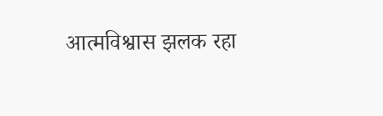आत्मविश्वास झलक रहा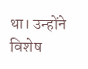था। उन्होंने विशेष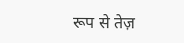रूप से तेज़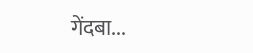गेंदबा...